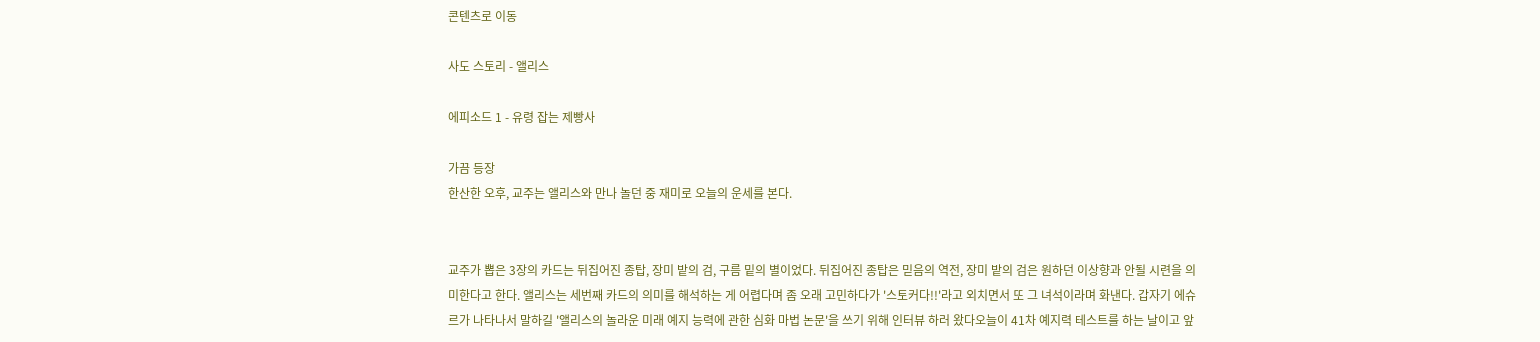콘텐츠로 이동

사도 스토리 - 앨리스

에피소드 1 - 유령 잡는 제빵사

가끔 등장
한산한 오후, 교주는 앨리스와 만나 놀던 중 재미로 오늘의 운세를 본다.


교주가 뽑은 3장의 카드는 뒤집어진 종탑, 장미 밭의 검, 구름 밑의 별이었다. 뒤집어진 종탑은 믿음의 역전, 장미 밭의 검은 원하던 이상향과 안될 시련을 의미한다고 한다. 앨리스는 세번째 카드의 의미를 해석하는 게 어렵다며 좀 오래 고민하다가 '스토커다!!'라고 외치면서 또 그 녀석이라며 화낸다. 갑자기 에슈르가 나타나서 말하길 '앨리스의 놀라운 미래 예지 능력에 관한 심화 마법 논문'을 쓰기 위해 인터뷰 하러 왔다오늘이 41차 예지력 테스트를 하는 날이고 앞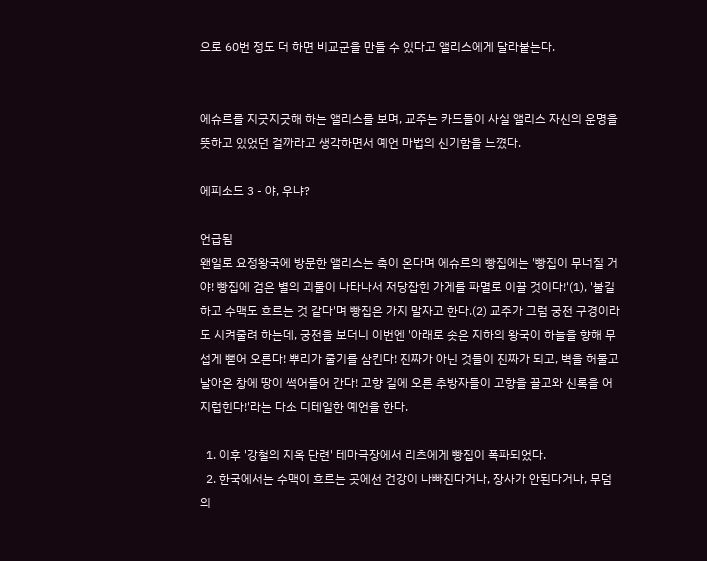으로 60번 정도 더 하면 비교군을 만들 수 있다고 앨리스에게 달라붙는다.


에슈르를 지긋지긋해 하는 앨리스를 보며, 교주는 카드들이 사실 앨리스 자신의 운명을 뜻하고 있었던 걸까라고 생각하면서 예언 마법의 신기함을 느꼈다.

에피소드 3 - 야, 우냐?

언급됨
왠일로 요정왕국에 방문한 앨리스는 촉이 온다며 에슈르의 빵집에는 '빵집이 무너질 거야! 빵집에 검은 별의 괴물이 나타나서 저당잡힌 가게를 파멸로 이끌 것이다!'(1), '불길하고 수맥도 흐르는 것 같다'며 빵집은 가지 말자고 한다.(2) 교주가 그럼 궁전 구경이라도 시켜줄려 하는데, 궁전을 보더니 이번엔 '아래로 솟은 지하의 왕국이 하늘을 향해 무섭게 뻗어 오른다! 뿌리가 줄기를 삼킨다! 진짜가 아닌 것들이 진짜가 되고, 벽을 허물고 날아온 창에 땅이 썩어들어 간다! 고향 길에 오른 추방자들이 고향을 끌고와 신록을 어지럽힌다!'라는 다소 디테일한 예언을 한다.

  1. 이후 '강철의 지옥 단련' 테마극장에서 리츠에게 빵집이 폭파되었다.
  2. 한국에서는 수맥이 흐르는 곳에선 건강이 나빠진다거나, 장사가 안된다거나, 무덤의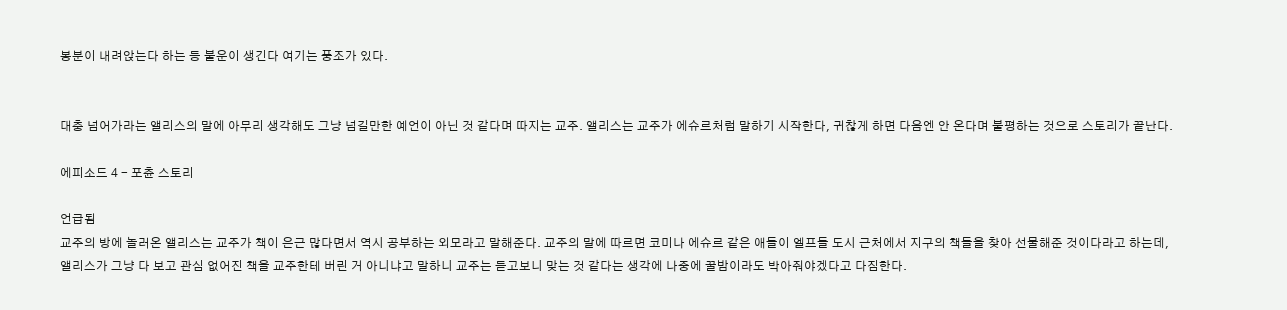봉분이 내려앉는다 하는 등 불운이 생긴다 여기는 풍조가 있다.


대충 넘어가라는 앨리스의 말에 아무리 생각해도 그냥 넘길만한 예언이 아닌 것 같다며 따지는 교주. 앨리스는 교주가 에슈르처럼 말하기 시작한다, 귀찮게 하면 다음엔 안 온다며 불평하는 것으로 스토리가 끝난다.

에피소드 4 - 포츈 스토리

언급됨
교주의 방에 놀러온 앨리스는 교주가 책이 은근 많다면서 역시 공부하는 외모라고 말해준다. 교주의 말에 따르면 코미나 에슈르 같은 애들이 엘프들 도시 근처에서 지구의 책들을 찾아 선물해준 것이다라고 하는데, 앨리스가 그냥 다 보고 관심 없어진 책을 교주한테 버린 거 아니냐고 말하니 교주는 듣고보니 맞는 것 같다는 생각에 나중에 꿀밤이라도 박아줘야겠다고 다짐한다.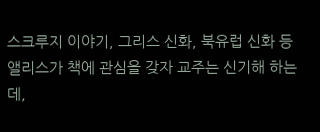스크루지 이야기, 그리스 신화, 북유럽 신화 등 앨리스가 책에 관심을 갖자 교주는 신기해 하는데,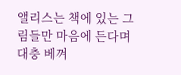앨리스는 책에 있는 그림들만 마음에 든다며 대충 베껴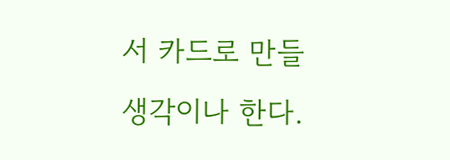서 카드로 만들 생각이나 한다.